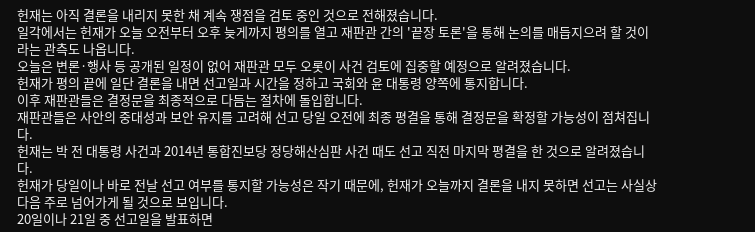헌재는 아직 결론을 내리지 못한 채 계속 쟁점을 검토 중인 것으로 전해졌습니다.
일각에서는 헌재가 오늘 오전부터 오후 늦게까지 평의를 열고 재판관 간의 '끝장 토론'을 통해 논의를 매듭지으려 할 것이라는 관측도 나옵니다.
오늘은 변론·행사 등 공개된 일정이 없어 재판관 모두 오롯이 사건 검토에 집중할 예정으로 알려졌습니다.
헌재가 평의 끝에 일단 결론을 내면 선고일과 시간을 정하고 국회와 윤 대통령 양쪽에 통지합니다.
이후 재판관들은 결정문을 최종적으로 다듬는 절차에 돌입합니다.
재판관들은 사안의 중대성과 보안 유지를 고려해 선고 당일 오전에 최종 평결을 통해 결정문을 확정할 가능성이 점쳐집니다.
헌재는 박 전 대통령 사건과 2014년 통합진보당 정당해산심판 사건 때도 선고 직전 마지막 평결을 한 것으로 알려졌습니다.
헌재가 당일이나 바로 전날 선고 여부를 통지할 가능성은 작기 때문에, 헌재가 오늘까지 결론을 내지 못하면 선고는 사실상 다음 주로 넘어가게 될 것으로 보입니다.
20일이나 21일 중 선고일을 발표하면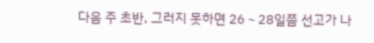다음 주 초반, 그러지 못하면 26∼28일쯤 선고가 나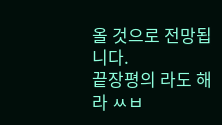올 것으로 전망됩니다.
끝장평의 라도 해라 ㅆㅂ